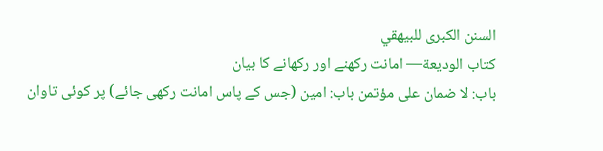السنن الكبرى للبيهقي
كتاب الوديعة— امانت رکھنے اور رکھانے کا بیان
باب: لا ضمان على مؤتمن باب: امین (جس کے پاس امانت رکھی جائے) پر کوئی تاوان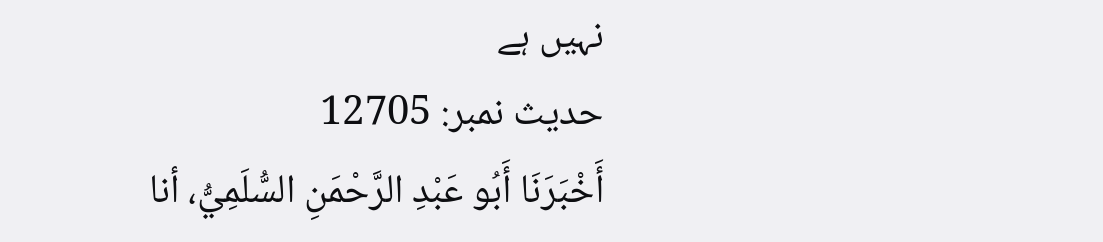نہیں ہے
حدیث نمبر: 12705
أَخْبَرَنَا أَبُو عَبْدِ الرَّحْمَنِ السُّلَمِيُّ، أنا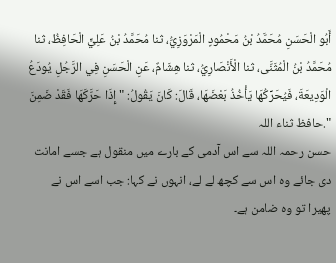أَبُو الْحَسَنِ مُحَمَّدُ بْنُ مَحْمُودٍ الْمَرْوَزِيُّ، ثنا مُحَمَّدُ بْنُ عَلِيٍّ الْحَافِظُ، ثنا مُحَمَّدُ بْنُ الْمُثَنَّى، ثنا الْأَنْصَارِيُّ، ثنا هِشَامٌ، عَنِ الْحَسَنِ فِي الرَّجُلِ يُودَعُ الْوَدِيعَةَ، فَيُحَرِّكُهَا يَأْخُذُ بَعْضَهَا، قَالَ: كَانَ يَقُولُ: " إِذَا حَرَّكَهَا فَقَدْ ضَمِنَ ".حافظ ثناء اللہ
حسن رحمہ اللہ سے اس آدمی کے بارے میں منقول ہے جسے امانت دی جائے وہ اس سے کچھ لے لے، انہوں نے کہا: جب اسے اس نے پھیرا تو وہ ضامن ہے۔